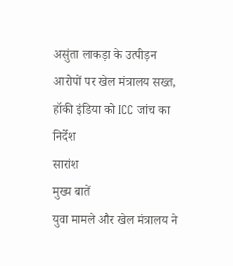असुंता लाकड़ा के उत्पीड़न आरोपों पर खेल मंत्रालय सख्त, हॉकी इंडिया को ICC जांच का निर्देश
सारांश
मुख्य बातें
युवा मामले और खेल मंत्रालय ने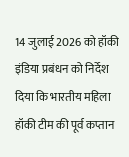14 जुलाई 2026 को हॉकी इंडिया प्रबंधन को निर्देश दिया कि भारतीय महिला हॉकी टीम की पूर्व कप्तान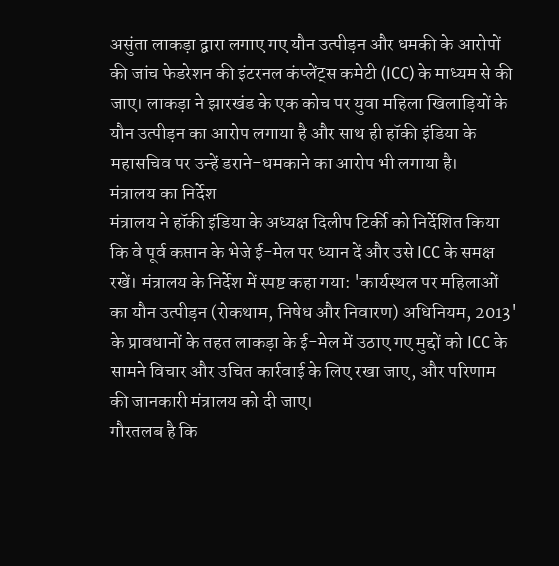असुंता लाकड़ा द्वारा लगाए गए यौन उत्पीड़न और धमकी के आरोपों की जांच फेडरेशन की इंटरनल कंप्लेंट्स कमेटी (ICC) के माध्यम से की जाए। लाकड़ा ने झारखंड के एक कोच पर युवा महिला खिलाड़ियों के यौन उत्पीड़न का आरोप लगाया है और साथ ही हॉकी इंडिया के महासचिव पर उन्हें डराने-धमकाने का आरोप भी लगाया है।
मंत्रालय का निर्देश
मंत्रालय ने हॉकी इंडिया के अध्यक्ष दिलीप टिर्की को निर्देशित किया कि वे पूर्व कप्तान के भेजे ई-मेल पर ध्यान दें और उसे ICC के समक्ष रखें। मंत्रालय के निर्देश में स्पष्ट कहा गया: 'कार्यस्थल पर महिलाओं का यौन उत्पीड़न (रोकथाम, निषेध और निवारण) अधिनियम, 2013' के प्रावधानों के तहत लाकड़ा के ई-मेल में उठाए गए मुद्दों को ICC के सामने विचार और उचित कार्रवाई के लिए रखा जाए, और परिणाम की जानकारी मंत्रालय को दी जाए।
गौरतलब है कि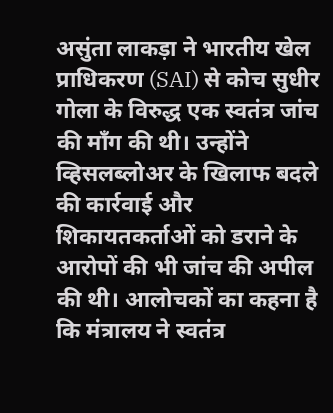असुंता लाकड़ा ने भारतीय खेल प्राधिकरण (SAI) से कोच सुधीर गोला के विरुद्ध एक स्वतंत्र जांच की माँग की थी। उन्होंने व्हिसलब्लोअर के खिलाफ बदले की कार्रवाई और शिकायतकर्ताओं को डराने के आरोपों की भी जांच की अपील की थी। आलोचकों का कहना है कि मंत्रालय ने स्वतंत्र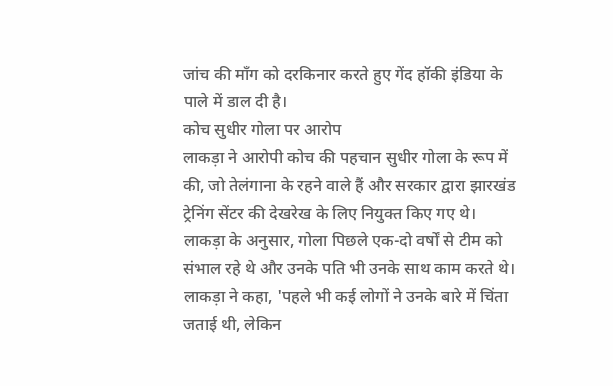जांच की माँग को दरकिनार करते हुए गेंद हॉकी इंडिया के पाले में डाल दी है।
कोच सुधीर गोला पर आरोप
लाकड़ा ने आरोपी कोच की पहचान सुधीर गोला के रूप में की, जो तेलंगाना के रहने वाले हैं और सरकार द्वारा झारखंड ट्रेनिंग सेंटर की देखरेख के लिए नियुक्त किए गए थे। लाकड़ा के अनुसार, गोला पिछले एक-दो वर्षों से टीम को संभाल रहे थे और उनके पति भी उनके साथ काम करते थे।
लाकड़ा ने कहा, 'पहले भी कई लोगों ने उनके बारे में चिंता जताई थी, लेकिन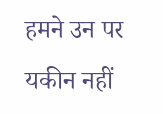हमने उन पर यकीन नहीं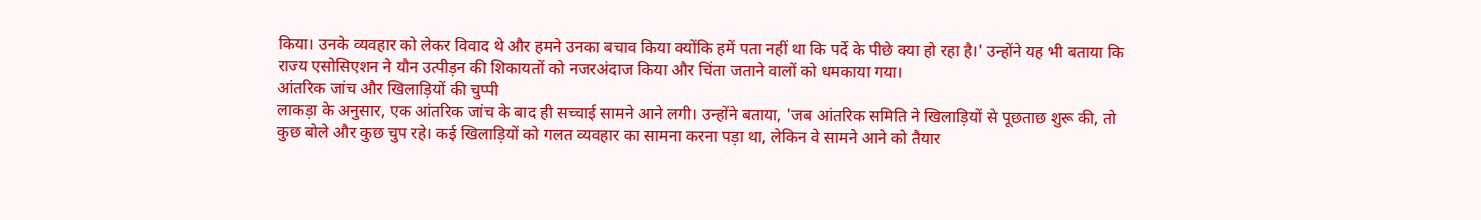किया। उनके व्यवहार को लेकर विवाद थे और हमने उनका बचाव किया क्योंकि हमें पता नहीं था कि पर्दे के पीछे क्या हो रहा है।' उन्होंने यह भी बताया कि राज्य एसोसिएशन ने यौन उत्पीड़न की शिकायतों को नजरअंदाज किया और चिंता जताने वालों को धमकाया गया।
आंतरिक जांच और खिलाड़ियों की चुप्पी
लाकड़ा के अनुसार, एक आंतरिक जांच के बाद ही सच्चाई सामने आने लगी। उन्होंने बताया, 'जब आंतरिक समिति ने खिलाड़ियों से पूछताछ शुरू की, तो कुछ बोले और कुछ चुप रहे। कई खिलाड़ियों को गलत व्यवहार का सामना करना पड़ा था, लेकिन वे सामने आने को तैयार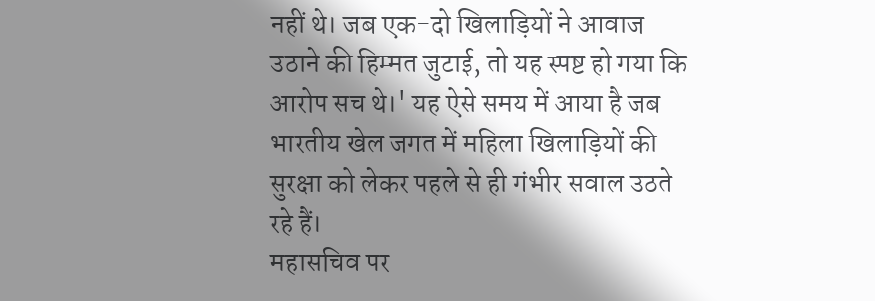नहीं थे। जब एक-दो खिलाड़ियों ने आवाज उठाने की हिम्मत जुटाई, तो यह स्पष्ट हो गया कि आरोप सच थे।' यह ऐसे समय में आया है जब भारतीय खेल जगत में महिला खिलाड़ियों की सुरक्षा को लेकर पहले से ही गंभीर सवाल उठते रहे हैं।
महासचिव पर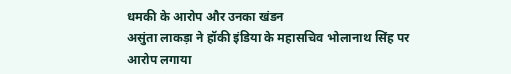धमकी के आरोप और उनका खंडन
असुंता लाकड़ा ने हॉकी इंडिया के महासचिव भोलानाथ सिंह पर आरोप लगाया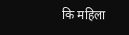कि महिला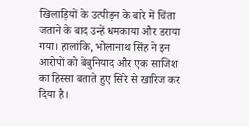खिलाड़ियों के उत्पीड़न के बारे में चिंता जताने के बाद उन्हें धमकाया और डराया गया। हालांकि, भोलानाथ सिंह ने इन आरोपों को बेबुनियाद और एक साजिश का हिस्सा बताते हुए सिरे से खारिज कर दिया है।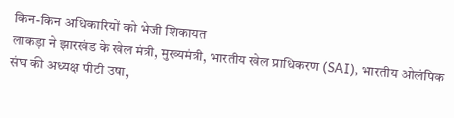किन-किन अधिकारियों को भेजी शिकायत
लाकड़ा ने झारखंड के खेल मंत्री, मुख्यमंत्री, भारतीय खेल प्राधिकरण (SAI), भारतीय ओलंपिक संघ की अध्यक्ष पीटी उषा,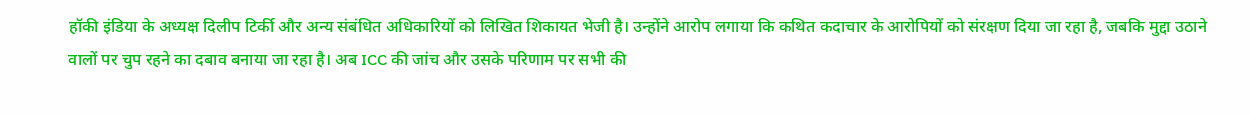हॉकी इंडिया के अध्यक्ष दिलीप टिर्की और अन्य संबंधित अधिकारियों को लिखित शिकायत भेजी है। उन्होंने आरोप लगाया कि कथित कदाचार के आरोपियों को संरक्षण दिया जा रहा है, जबकि मुद्दा उठाने वालों पर चुप रहने का दबाव बनाया जा रहा है। अब ICC की जांच और उसके परिणाम पर सभी की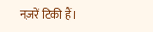नज़रें टिकी हैं।